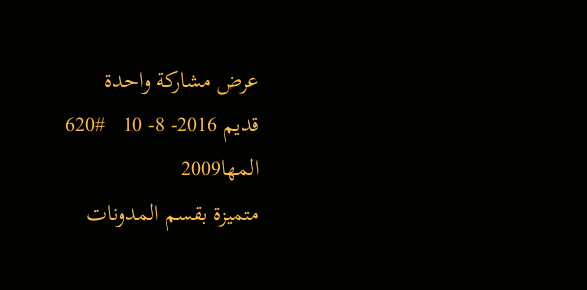عرض مشاركة واحدة
قديم 2016- 8- 10   #620
المها2009
متميزة بقسم المدونات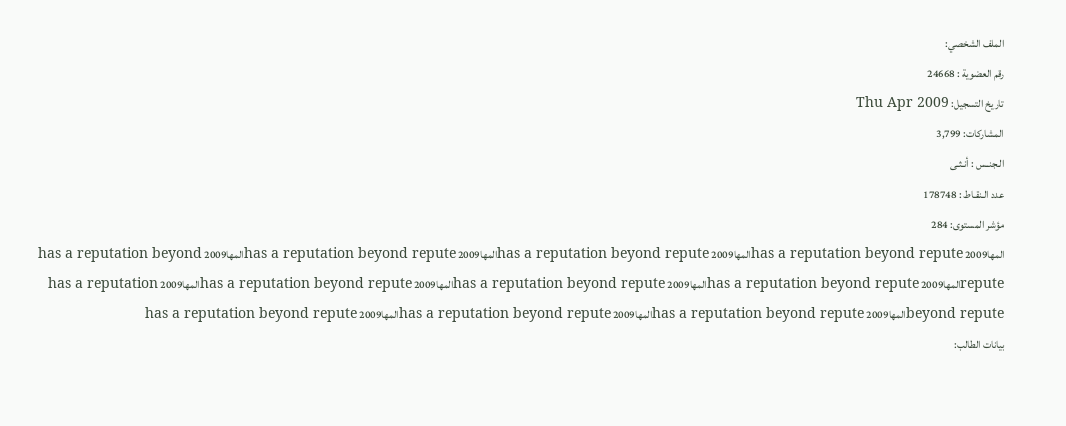الملف الشخصي:
رقم العضوية : 24668
تاريخ التسجيل: Thu Apr 2009
المشاركات: 3,799
الـجنــس : أنـثـى
عدد الـنقـاط : 178748
مؤشر المستوى: 284
المها2009 has a reputation beyond reputeالمها2009 has a reputation beyond reputeالمها2009 has a reputation beyond reputeالمها2009 has a reputation beyond reputeالمها2009 has a reputation beyond reputeالمها2009 has a reputation beyond reputeالمها2009 has a reputation beyond reputeالمها2009 has a reputation beyond reputeالمها2009 has a reputation beyond reputeالمها2009 has a reputation beyond reputeالمها2009 has a reputation beyond repute
بيانات الطالب: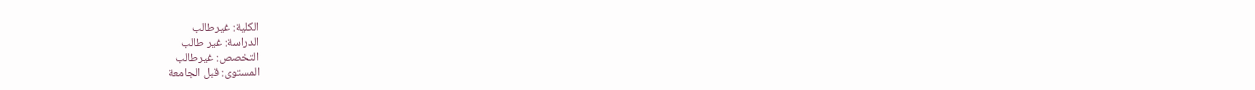الكلية: غيرطالب
الدراسة: غير طالب
التخصص: غيرطالب
المستوى: قبل الجامعة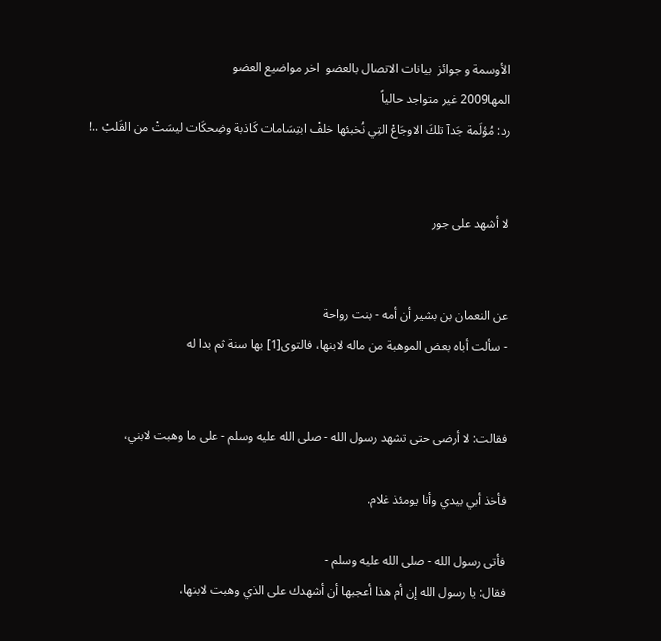الأوسمة و جوائز  بيانات الاتصال بالعضو  اخر مواضيع العضو
المها2009 غير متواجد حالياً
رد: مُؤلَمة جَدآ تلكَ الاوجَاعْ التِي نُخبئها خلفْ ابتِسَامات كَاذبة وضِحكَات ليسَتْ من القَلبْ ..!


لا أشهد على جور


عن النعمان بن بشير أن أمه - بنت رواحة
- سألت أباه بعض الموهبة من ماله لابنها، فالتوى[1] بها سنة ثم بدا له


فقالت: لا أرضى حتى تشهد رسول الله - صلى الله عليه وسلم - على ما وهبت لابني،

فأخذ أبي بيدي وأنا يومئذ غلام.

فأتى رسول الله - صلى الله عليه وسلم -
فقال: يا رسول الله إن أم هذا أعجبها أن أشهدك على الذي وهبت لابنها،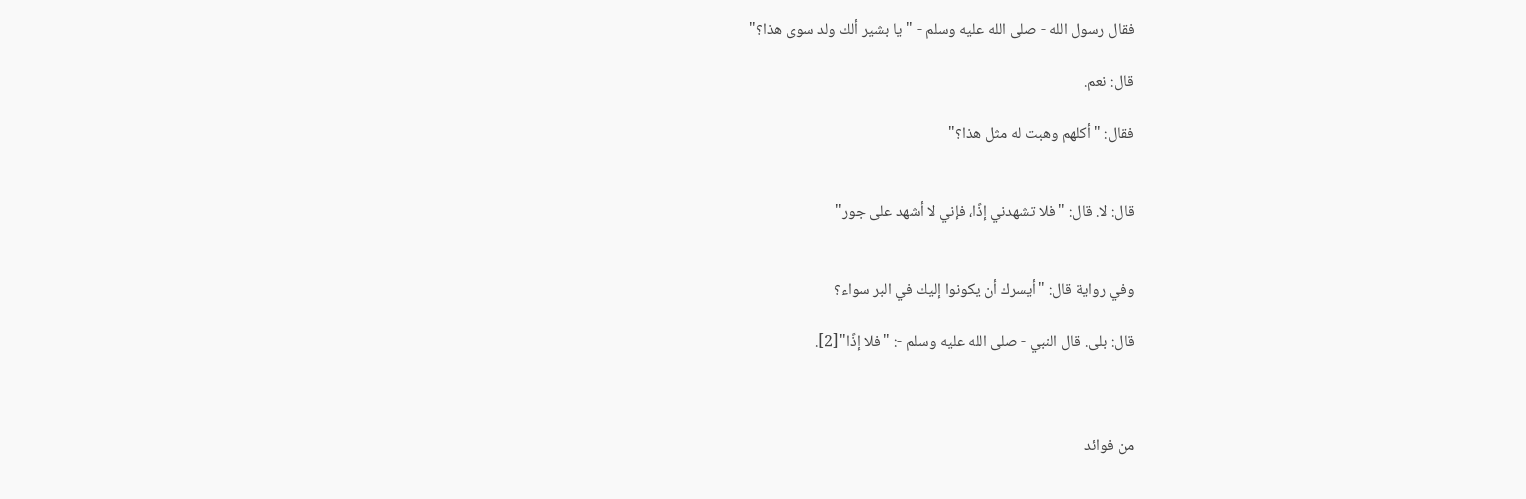فقال رسول الله - صلى الله عليه وسلم - "يا بشير ألك ولد سوى هذا؟"

قال: نعم.

فقال: "أكلهم وهبت له مثل هذا؟"


قال: لا. قال: "فلا تشهدني إذًا، فإني لا أشهد على جور"


وفي رواية قال: "أيسرك أن يكونوا إليك في البر سواء؟

قال: بلى. قال النبي - صلى الله عليه وسلم -: "فلا إذًا"[2].



من فوائد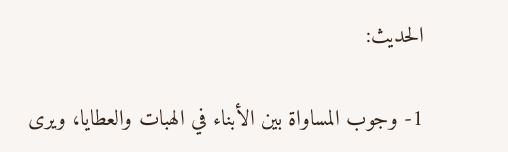الحديث:

1- وجوب المساواة بين الأبناء في الهبات والعطايا، ويرى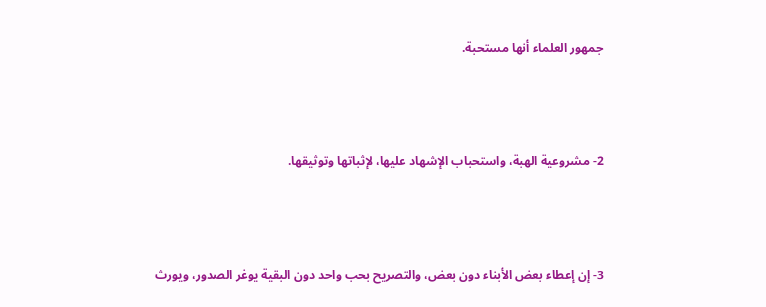جمهور العلماء أنها مستحبة.



2- مشروعية الهبة، واستحباب الإشهاد عليها، لإثباتها وتوثيقها.



3- إن إعطاء بعض الأبناء دون بعض، والتصريح بحب واحد دون البقية يوغر الصدور، ويورث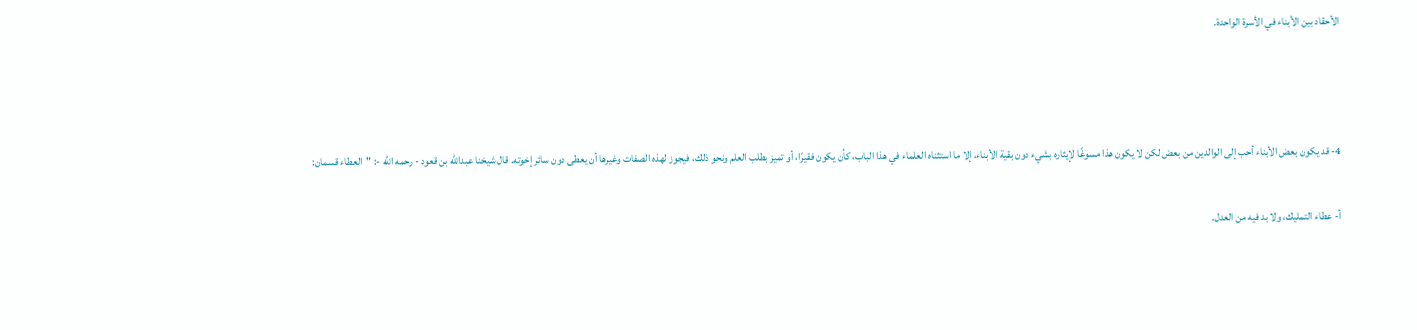الأحقاد بين الأبناء في الأسرة الواحدة.



4- قد يكون بعض الأبناء أحب إلى الوالدين من بعض لكن لا يكون هذا مسوغًا لإيثاره بشيء دون بقية الأبناء، إلا ما استثناه العلماء في هذا الباب، كأن يكون فقيرًا، أو تميز بطلب العلم ونحو ذلك، فيجوز لهذه الصفات وغيرها أن يعطى دون سائر إخوته. قال شيخنا عبدالله بن قعود - رحمه الله -: "العطاء قسمان:

أ- عطاء التمليك، ولا بد فيه من العدل.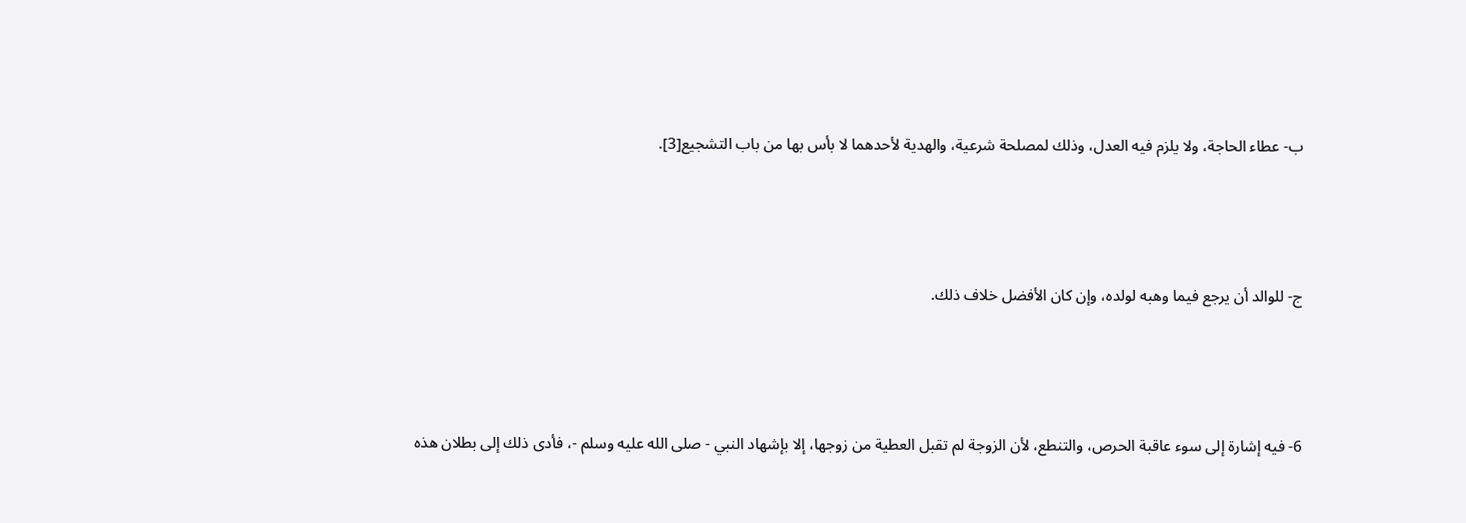ب- عطاء الحاجة، ولا يلزم فيه العدل، وذلك لمصلحة شرعية، والهدية لأحدهما لا بأس بها من باب التشجيع[3].



ج- للوالد أن يرجع فيما وهبه لولده، وإن كان الأفضل خلاف ذلك.



6- فيه إشارة إلى سوء عاقبة الحرص، والتنطع، لأن الزوجة لم تقبل العطية من زوجها، إلا بإشهاد النبي - صلى الله عليه وسلم -، فأدى ذلك إلى بطلان هذه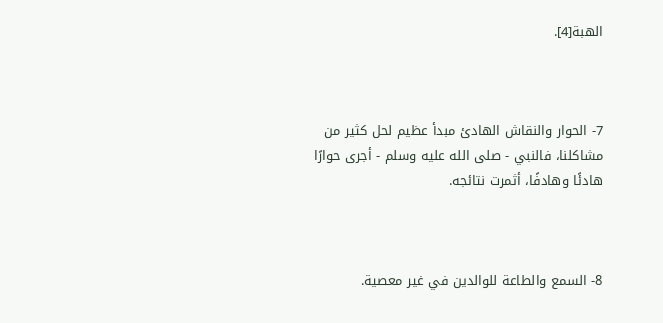الهبة[4].



7- الحوار والنقاش الهادئ مبدأ عظيم لحل كثير من مشاكلنا، فالنبي - صلى الله عليه وسلم - أجرى حوارًا هادئًا وهادفًا، أثمرت نتائجه.



8- السمع والطاعة للوالدين في غير معصية.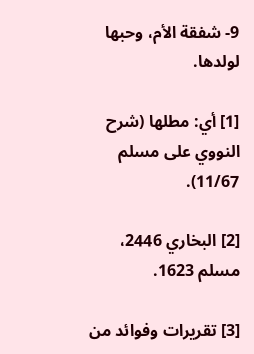9- شفقة الأم، وحبها لولدها.

[1] أي: مطلها (شرح النووي على مسلم 11/67).

[2] البخاري 2446، مسلم 1623.

[3] تقريرات وفوائد من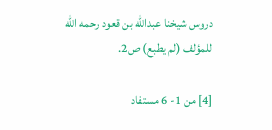دروس شيخنا عبدالله بن قعود رحمه الله للمؤلف (لم يطبع) ص2.

[4] من 1- 6 مستفاد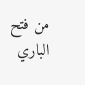من فتح الباري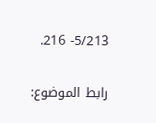5/213- 216.

رابط الموضوع: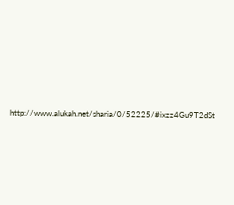http://www.alukah.net/sharia/0/52225/#ixzz4Gu9T2dSt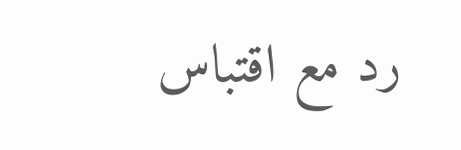رد مع اقتباس